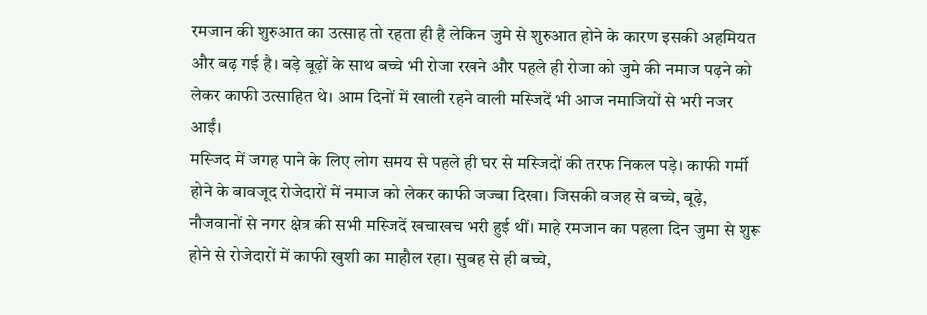रमजान की शुरुआत का उत्साह तो रहता ही है लेकिन जुमे से शुरुआत होने के कारण इसकी अहमियत और बढ़ गई है। बड़े बूढ़ों के साथ बच्चे भी रोजा रखने और पहले ही रोजा को जुमे की नमाज पढ़ने को लेकर काफी उत्साहित थे। आम दिनों में खाली रहने वाली मस्जिदें भी आज नमाजियों से भरी नजर आईं।
मस्जिद में जगह पाने के लिए लोग समय से पहले ही घर से मस्जिदों की तरफ निकल पड़े। काफी गर्मी होने के बावजूद रोजेदारों में नमाज को लेकर काफी जज्बा दिखा। जिसकी वजह से बच्चे, बूढ़े, नौजवानों से नगर क्षेत्र की सभी मस्जिदें खचाखच भरी हुई थीं। माहे रमजान का पहला दिन जुमा से शुरू होने से रोजेदारों में काफी खुशी का माहौल रहा। सुबह से ही बच्चे,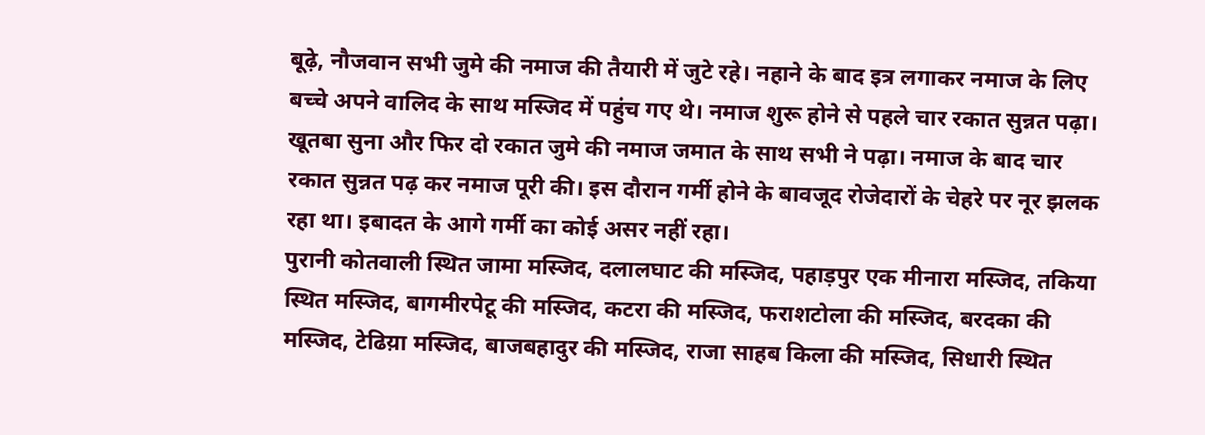बूढ़े, नौजवान सभी जुमे की नमाज की तैयारी में जुटे रहे। नहाने के बाद इत्र लगाकर नमाज के लिए बच्चे अपने वालिद के साथ मस्जिद में पहुंच गए थे। नमाज शुरू होने से पहले चार रकात सुन्नत पढ़ा। खूतबा सुना और फिर दो रकात जुमे की नमाज जमात के साथ सभी ने पढ़ा। नमाज के बाद चार रकात सुन्नत पढ़ कर नमाज पूरी की। इस दौरान गर्मी होने के बावजूद रोजेदारों के चेहरे पर नूर झलक रहा था। इबादत के आगे गर्मी का कोई असर नहीं रहा।
पुरानी कोतवाली स्थित जामा मस्जिद, दलालघाट की मस्जिद, पहाड़पुर एक मीनारा मस्जिद, तकिया स्थित मस्जिद, बागमीरपेटू की मस्जिद, कटरा की मस्जिद, फराशटोला की मस्जिद, बरदका की मस्जिद, टेढिय़ा मस्जिद, बाजबहादुर की मस्जिद, राजा साहब किला की मस्जिद, सिधारी स्थित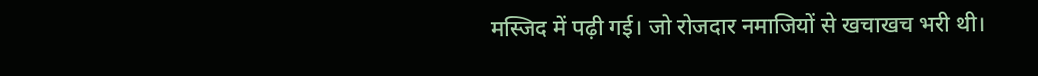मस्जिद में पढ़ी गई। जो रोजदार नमाजियों से खचाखच भरी थी।